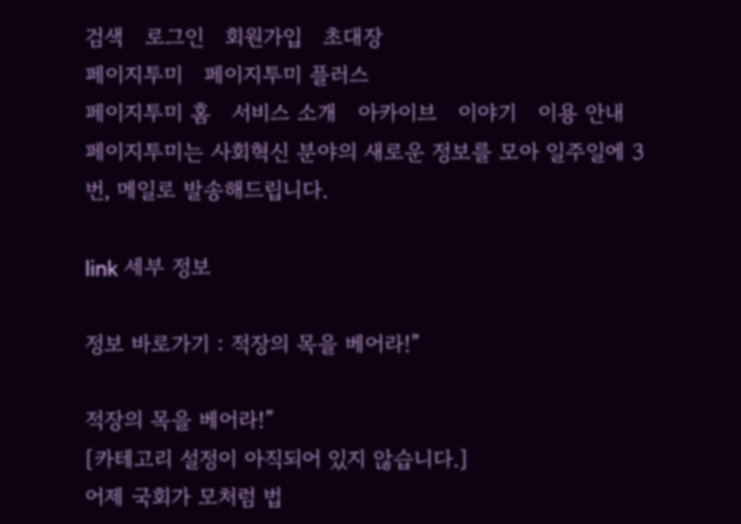검색   로그인   회원가입   초대장
페이지투미   페이지투미 플러스
페이지투미 홈   서비스 소개   아카이브   이야기   이용 안내
페이지투미는 사회혁신 분야의 새로운 정보를 모아 일주일에 3번, 메일로 발송해드립니다.

link 세부 정보

정보 바로가기 : 적장의 목을 베어라!”

적장의 목을 베어라!”
[카테고리 설정이 아직되어 있지 않습니다.]
어제 국회가 모처럼 법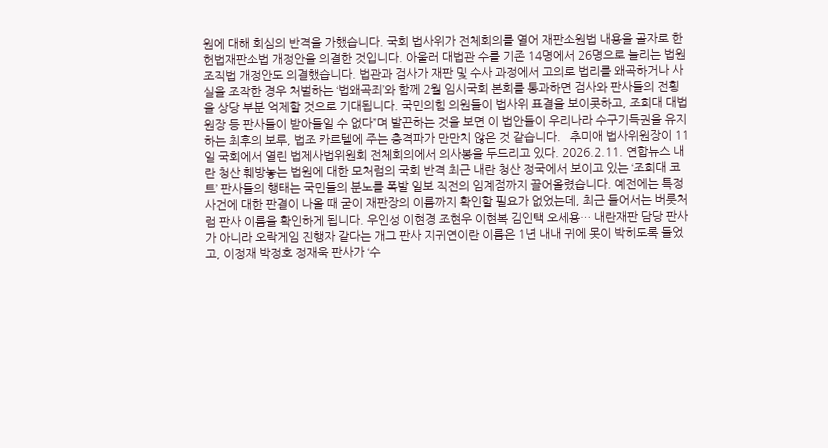원에 대해 회심의 반격을 가했습니다. 국회 법사위가 전체회의를 열어 재판소원법 내용을 골자로 한 헌법재판소법 개정안을 의결한 것입니다. 아울러 대법관 수를 기존 14명에서 26명으로 늘리는 법원조직법 개정안도 의결했습니다. 법관과 검사가 재판 및 수사 과정에서 고의로 법리를 왜곡하거나 사실을 조작한 경우 처벌하는 ‘법왜곡죄’와 함께 2월 임시국회 본회를 통과하면 검사와 판사들의 전횡을 상당 부분 억제할 것으로 기대됩니다. 국민의힘 의원들이 법사위 표결을 보이콧하고, 조희대 대법원장 등 판사들이 받아들일 수 없다”며 발끈하는 것을 보면 이 법안들이 우리나라 수구기득권을 유지하는 최후의 보루, 법조 카르텔에 주는 충격파가 만만치 않은 것 같습니다.   추미애 법사위원장이 11일 국회에서 열린 법제사법위원회 전체회의에서 의사봉을 두드리고 있다. 2026.2.11. 연합뉴스 내란 청산 훼방놓는 법원에 대한 모처럼의 국회 반격 최근 내란 청산 정국에서 보이고 있는 ‘조희대 코트’ 판사들의 행태는 국민들의 분노를 폭발 일보 직전의 임계점까지 끌어올렸습니다. 예전에는 특정 사건에 대한 판결이 나올 때 굳이 재판장의 이름까지 확인할 필요가 없었는데, 최근 들어서는 버릇처럼 판사 이름을 확인하게 됩니다. 우인성 이현경 조현우 이현복 김인택 오세용… 내란재판 담당 판사가 아니라 오락게임 진행자 같다는 개그 판사 지귀연이란 이름은 1년 내내 귀에 못이 박히도록 들었고, 이정재 박정호 정재욱 판사가 ‘수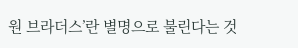원 브라더스’란 별명으로 불린다는 것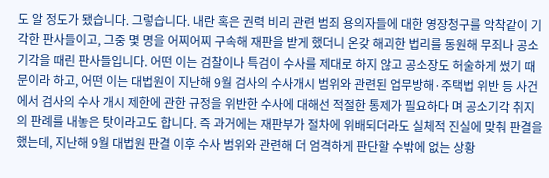도 알 정도가 됐습니다. 그렇습니다. 내란 혹은 권력 비리 관련 범죄 용의자들에 대한 영장청구를 악착같이 기각한 판사들이고, 그중 몇 명을 어찌어찌 구속해 재판을 받게 했더니 온갖 해괴한 법리를 동원해 무죄나 공소기각을 때린 판사들입니다. 어떤 이는 검찰이나 특검이 수사를 제대로 하지 않고 공소장도 허술하게 썼기 때문이라 하고, 어떤 이는 대법원이 지난해 9월 검사의 수사개시 범위와 관련된 업무방해·주택법 위반 등 사건에서 검사의 수사 개시 제한에 관한 규정을 위반한 수사에 대해선 적절한 통제가 필요하다 며 공소기각 취지의 판례를 내놓은 탓이라고도 합니다. 즉 과거에는 재판부가 절차에 위배되더라도 실체적 진실에 맞춰 판결을 했는데, 지난해 9월 대법원 판결 이후 수사 범위와 관련해 더 엄격하게 판단할 수밖에 없는 상황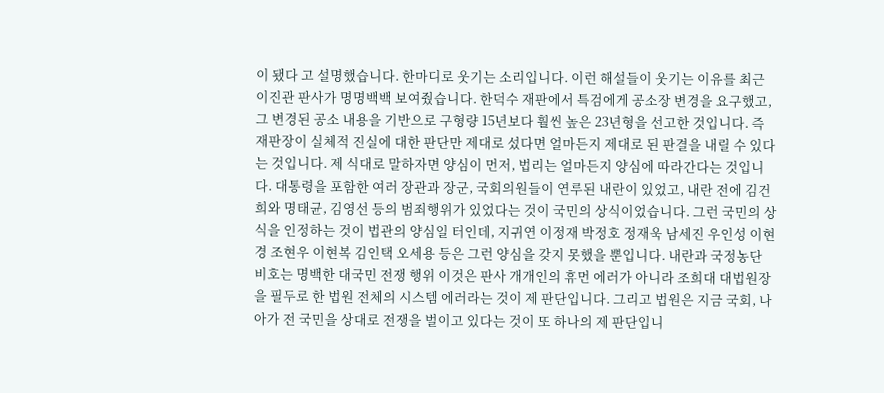이 됐다 고 설명했습니다. 한마디로 웃기는 소리입니다. 이런 해설들이 웃기는 이유를 최근 이진관 판사가 명명백백 보여줬습니다. 한덕수 재판에서 특검에게 공소장 변경을 요구했고, 그 변경된 공소 내용을 기반으로 구형량 15년보다 훨씬 높은 23년형을 선고한 것입니다. 즉 재판장이 실체적 진실에 대한 판단만 제대로 섰다면 얼마든지 제대로 된 판결을 내릴 수 있다는 것입니다. 제 식대로 말하자면 양심이 먼저, 법리는 얼마든지 양심에 따라간다는 것입니다. 대통령을 포함한 여러 장관과 장군, 국회의원들이 연루된 내란이 있었고, 내란 전에 김건희와 명태균, 김영선 등의 범죄행위가 있었다는 것이 국민의 상식이었습니다. 그런 국민의 상식을 인정하는 것이 법관의 양심일 터인데, 지귀연 이정재 박정호 정재욱 남세진 우인성 이현경 조현우 이현복 김인택 오세용 등은 그런 양심을 갖지 못했을 뿐입니다. 내란과 국정농단 비호는 명백한 대국민 전쟁 행위 이것은 판사 개개인의 휴먼 에러가 아니라 조희대 대법원장을 필두로 한 법원 전체의 시스템 에러라는 것이 제 판단입니다. 그리고 법원은 지금 국회, 나아가 전 국민을 상대로 전쟁을 벌이고 있다는 것이 또 하나의 제 판단입니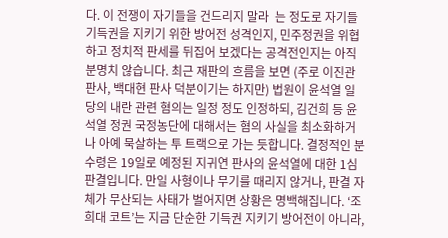다. 이 전쟁이 자기들을 건드리지 말라  는 정도로 자기들 기득권을 지키기 위한 방어전 성격인지, 민주정권을 위협하고 정치적 판세를 뒤집어 보겠다는 공격전인지는 아직 분명치 않습니다. 최근 재판의 흐름을 보면 (주로 이진관 판사, 백대현 판사 덕분이기는 하지만) 법원이 윤석열 일당의 내란 관련 혐의는 일정 정도 인정하되, 김건희 등 윤석열 정권 국정농단에 대해서는 혐의 사실을 최소화하거나 아예 묵살하는 투 트랙으로 가는 듯합니다. 결정적인 분수령은 19일로 예정된 지귀연 판사의 윤석열에 대한 1심 판결입니다. 만일 사형이나 무기를 때리지 않거나, 판결 자체가 무산되는 사태가 벌어지면 상황은 명백해집니다. ‘조희대 코트’는 지금 단순한 기득권 지키기 방어전이 아니라,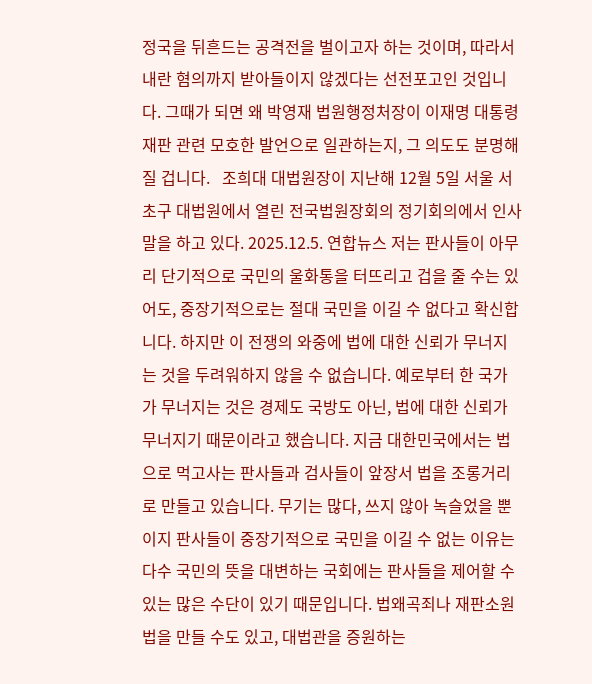정국을 뒤흔드는 공격전을 벌이고자 하는 것이며, 따라서 내란 혐의까지 받아들이지 않겠다는 선전포고인 것입니다. 그때가 되면 왜 박영재 법원행정처장이 이재명 대통령 재판 관련 모호한 발언으로 일관하는지, 그 의도도 분명해질 겁니다.   조희대 대법원장이 지난해 12월 5일 서울 서초구 대법원에서 열린 전국법원장회의 정기회의에서 인사말을 하고 있다. 2025.12.5. 연합뉴스 저는 판사들이 아무리 단기적으로 국민의 울화통을 터뜨리고 겁을 줄 수는 있어도, 중장기적으로는 절대 국민을 이길 수 없다고 확신합니다. 하지만 이 전쟁의 와중에 법에 대한 신뢰가 무너지는 것을 두려워하지 않을 수 없습니다. 예로부터 한 국가가 무너지는 것은 경제도 국방도 아닌, 법에 대한 신뢰가 무너지기 때문이라고 했습니다. 지금 대한민국에서는 법으로 먹고사는 판사들과 검사들이 앞장서 법을 조롱거리로 만들고 있습니다. 무기는 많다, 쓰지 않아 녹슬었을 뿐이지 판사들이 중장기적으로 국민을 이길 수 없는 이유는 다수 국민의 뜻을 대변하는 국회에는 판사들을 제어할 수 있는 많은 수단이 있기 때문입니다. 법왜곡죄나 재판소원법을 만들 수도 있고, 대법관을 증원하는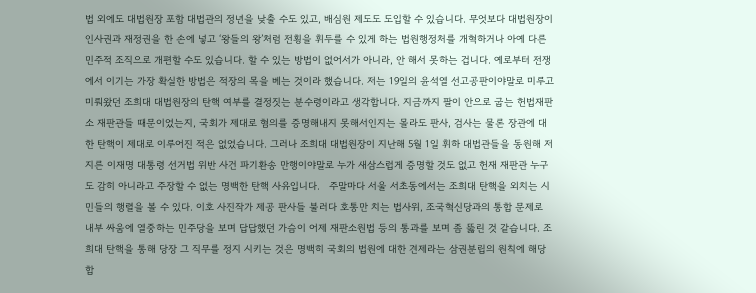법 외에도 대법원장 포함 대법관의 정년을 낮출 수도 있고, 배심원 제도도 도입할 수 있습니다. 무엇보다 대법원장이 인사권과 재정권을 한 손에 넣고 ‘왕들의 왕’처럼 전횡을 휘두를 수 있게 하는 법원행정처를 개혁하거나 아예 다른 민주적 조직으로 개편할 수도 있습니다. 할 수 있는 방법이 없어서가 아니라, 안 해서 못하는 겁니다. 예로부터 전쟁에서 이기는 가장 확실한 방법은 적장의 목을 베는 것이라 했습니다. 저는 19일의 윤석열 선고공판이야말로 미루고 미뤄왔던 조희대 대법원장의 탄핵 여부를 결정짓는 분수령이라고 생각합니다. 지금까지 팔이 안으로 굽는 헌법재판소 재판관들 때문이었는지, 국회가 제대로 혐의를 증명해내지 못해서인지는 몰라도 판사, 검사는 물론 장관에 대한 탄핵이 제대로 이루어진 적은 없었습니다. 그러나 조희대 대법원장이 지난해 5월 1일 휘하 대법관들을 동원해 저지른 이재명 대통령 선거법 위반 사건 파기환송 만행이야말로 누가 새삼스럽게 증명할 것도 없고 헌재 재판관 누구도 감히 아니라고 주장할 수 없는 명백한 탄핵 사유입니다.   주말마다 서울 서초동에서는 조희대 탄핵을 외치는 시민들의 행렬을 볼 수 있다. 이호 사진작가 제공 판사들 불러다 호통만 치는 법사위, 조국혁신당과의 통합 문제로 내부 싸움에 열중하는 민주당을 보며 답답했던 가슴이 어제 재판소원법 등의 통과를 보며 좀 뚫린 것 같습니다. 조희대 탄핵을 통해 당장 그 직무를 정지 시키는 것은 명백히 국회의 법원에 대한 견제라는 삼권분립의 원칙에 해당합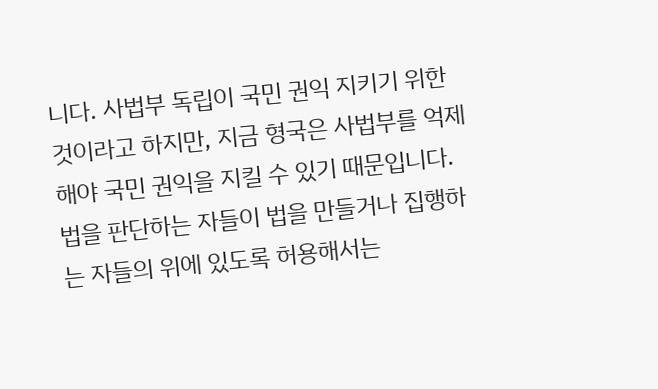니다. 사법부 독립이 국민 권익 지키기 위한 것이라고 하지만, 지금 형국은 사법부를 억제해야 국민 권익을 지킬 수 있기 때문입니다. 법을 판단하는 자들이 법을 만들거나 집행하는 자들의 위에 있도록 허용해서는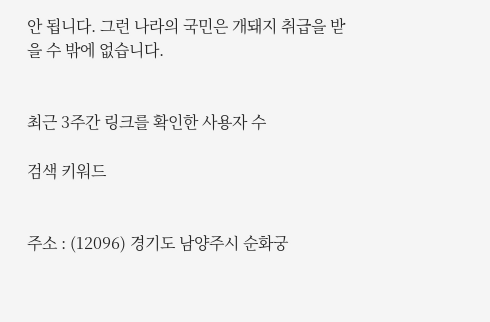안 됩니다. 그런 나라의 국민은 개돼지 취급을 받을 수 밖에 없습니다.


최근 3주간 링크를 확인한 사용자 수

검색 키워드


주소 : (12096) 경기도 남양주시 순화궁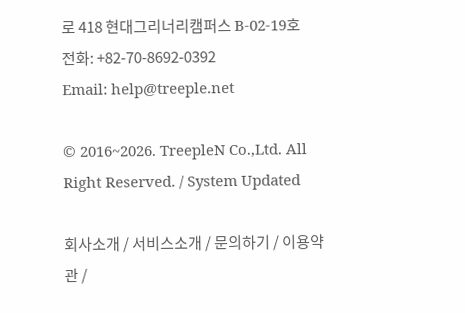로 418 현대그리너리캠퍼스 B-02-19호
전화: +82-70-8692-0392
Email: help@treeple.net

© 2016~2026. TreepleN Co.,Ltd. All Right Reserved. / System Updated

회사소개 / 서비스소개 / 문의하기 / 이용약관 /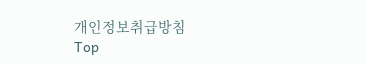개인정보취급방침
Top